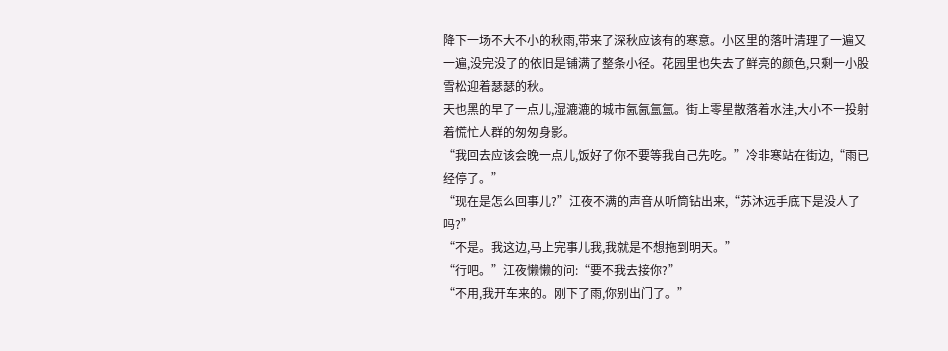降下一场不大不小的秋雨,带来了深秋应该有的寒意。小区里的落叶清理了一遍又一遍,没完没了的依旧是铺满了整条小径。花园里也失去了鲜亮的颜色,只剩一小股雪松迎着瑟瑟的秋。
天也黑的早了一点儿,湿漉漉的城市氤氤氲氲。街上零星散落着水洼,大小不一投射着慌忙人群的匆匆身影。
“我回去应该会晚一点儿,饭好了你不要等我自己先吃。”冷非寒站在街边,“雨已经停了。”
“现在是怎么回事儿?”江夜不满的声音从听筒钻出来,“苏沐远手底下是没人了吗?”
“不是。我这边,马上完事儿我,我就是不想拖到明天。”
“行吧。”江夜懒懒的问:“要不我去接你?”
“不用,我开车来的。刚下了雨,你别出门了。”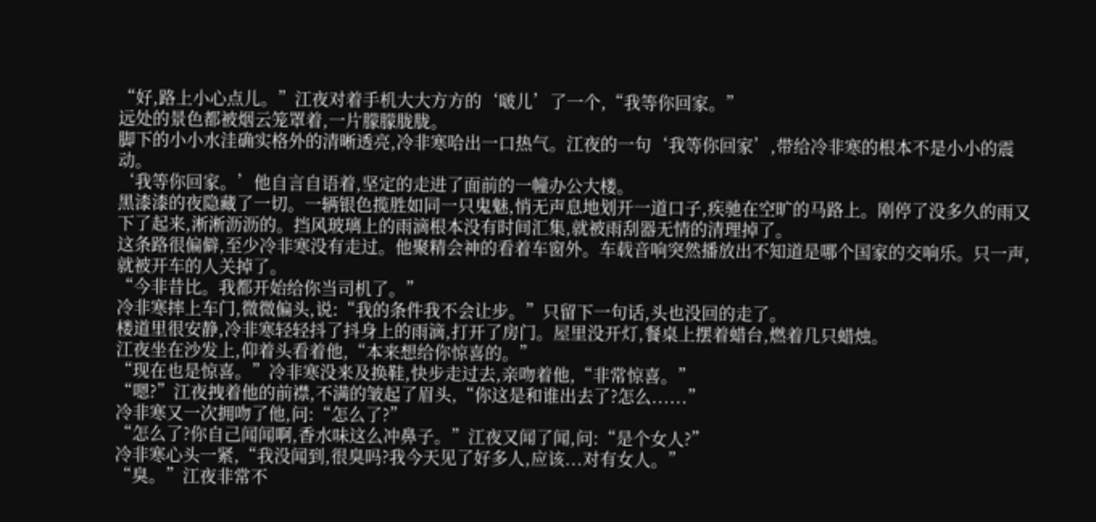“好,路上小心点儿。”江夜对着手机大大方方的‘啵儿’了一个,“我等你回家。”
远处的景色都被烟云笼罩着,一片朦朦胧胧。
脚下的小小水洼确实格外的清晰透亮,冷非寒哈出一口热气。江夜的一句‘我等你回家’,带给冷非寒的根本不是小小的震动。
‘我等你回家。’他自言自语着,坚定的走进了面前的一幢办公大楼。
黑漆漆的夜隐藏了一切。一辆银色揽胜如同一只鬼魅,悄无声息地划开一道口子,疾驰在空旷的马路上。刚停了没多久的雨又下了起来,淅淅沥沥的。挡风玻璃上的雨滴根本没有时间汇集,就被雨刮器无情的清理掉了。
这条路很偏僻,至少冷非寒没有走过。他聚精会神的看着车窗外。车载音响突然播放出不知道是哪个国家的交响乐。只一声,就被开车的人关掉了。
“今非昔比。我都开始给你当司机了。”
冷非寒摔上车门,微微偏头,说:“我的条件我不会让步。”只留下一句话,头也没回的走了。
楼道里很安静,冷非寒轻轻抖了抖身上的雨滴,打开了房门。屋里没开灯,餐桌上摆着蜡台,燃着几只蜡烛。
江夜坐在沙发上,仰着头看着他,“本来想给你惊喜的。”
“现在也是惊喜。”冷非寒没来及换鞋,快步走过去,亲吻着他,“非常惊喜。”
“嗯?”江夜拽着他的前襟,不满的皱起了眉头,“你这是和谁出去了?怎么......”
冷非寒又一次拥吻了他,问:“怎么了?”
“怎么了?你自己闻闻啊,香水味这么冲鼻子。”江夜又闻了闻,问:“是个女人?”
冷非寒心头一紧,“我没闻到,很臭吗?我今天见了好多人,应该...对有女人。”
“臭。”江夜非常不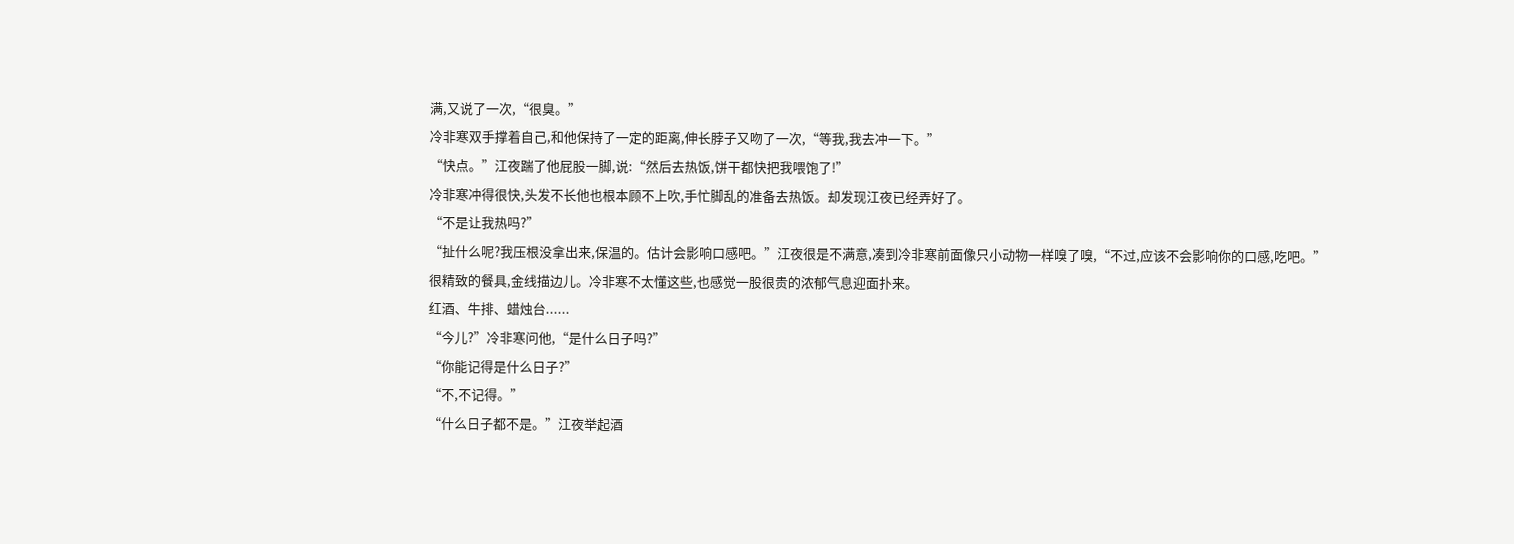满,又说了一次,“很臭。”
冷非寒双手撑着自己,和他保持了一定的距离,伸长脖子又吻了一次,“等我,我去冲一下。”
“快点。”江夜踹了他屁股一脚,说:“然后去热饭,饼干都快把我喂饱了!”
冷非寒冲得很快,头发不长他也根本顾不上吹,手忙脚乱的准备去热饭。却发现江夜已经弄好了。
“不是让我热吗?”
“扯什么呢?我压根没拿出来,保温的。估计会影响口感吧。”江夜很是不满意,凑到冷非寒前面像只小动物一样嗅了嗅,“不过,应该不会影响你的口感,吃吧。”
很精致的餐具,金线描边儿。冷非寒不太懂这些,也感觉一股很贵的浓郁气息迎面扑来。
红酒、牛排、蜡烛台......
“今儿?”冷非寒问他,“是什么日子吗?”
“你能记得是什么日子?”
“不,不记得。”
“什么日子都不是。”江夜举起酒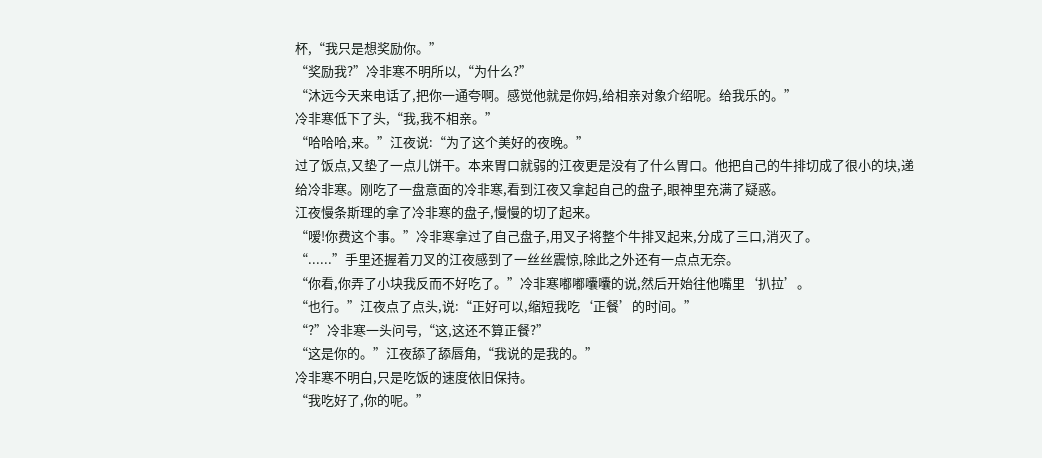杯,“我只是想奖励你。”
“奖励我?”冷非寒不明所以,“为什么?”
“沐远今天来电话了,把你一通夸啊。感觉他就是你妈,给相亲对象介绍呢。给我乐的。”
冷非寒低下了头,“我,我不相亲。”
“哈哈哈,来。”江夜说:“为了这个美好的夜晚。”
过了饭点,又垫了一点儿饼干。本来胃口就弱的江夜更是没有了什么胃口。他把自己的牛排切成了很小的块,递给冷非寒。刚吃了一盘意面的冷非寒,看到江夜又拿起自己的盘子,眼神里充满了疑惑。
江夜慢条斯理的拿了冷非寒的盘子,慢慢的切了起来。
“嗳!你费这个事。”冷非寒拿过了自己盘子,用叉子将整个牛排叉起来,分成了三口,消灭了。
“......”手里还握着刀叉的江夜感到了一丝丝震惊,除此之外还有一点点无奈。
“你看,你弄了小块我反而不好吃了。”冷非寒嘟嘟囔囔的说,然后开始往他嘴里‘扒拉’。
“也行。”江夜点了点头,说:“正好可以,缩短我吃‘正餐’的时间。”
“?”冷非寒一头问号,“这,这还不算正餐?”
“这是你的。”江夜舔了舔唇角,“我说的是我的。”
冷非寒不明白,只是吃饭的速度依旧保持。
“我吃好了,你的呢。”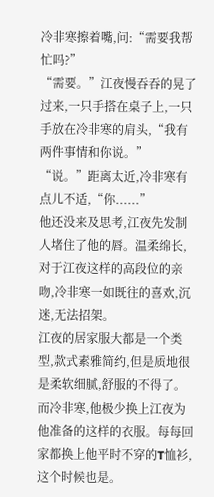冷非寒擦着嘴,问:“需要我帮忙吗?”
“需要。”江夜慢吞吞的晃了过来,一只手搭在桌子上,一只手放在冷非寒的肩头,“我有两件事情和你说。”
“说。”距离太近,冷非寒有点儿不适,“你......”
他还没来及思考,江夜先发制人堵住了他的唇。温柔绵长,对于江夜这样的高段位的亲吻,冷非寒一如既往的喜欢,沉迷,无法招架。
江夜的居家服大都是一个类型,款式素雅简约,但是质地很是柔软细腻,舒服的不得了。而冷非寒,他极少换上江夜为他准备的这样的衣服。每每回家都换上他平时不穿的T恤衫,这个时候也是。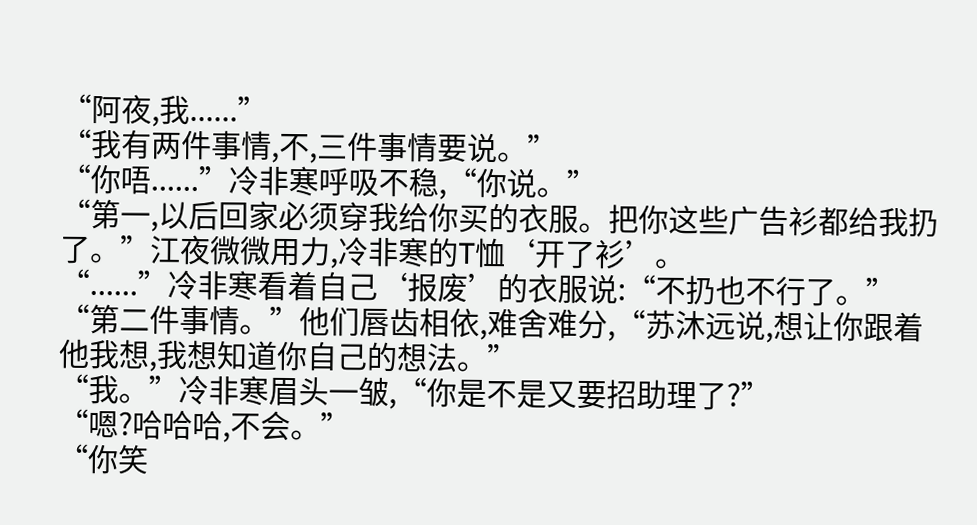“阿夜,我......”
“我有两件事情,不,三件事情要说。”
“你唔......”冷非寒呼吸不稳,“你说。”
“第一,以后回家必须穿我给你买的衣服。把你这些广告衫都给我扔了。”江夜微微用力,冷非寒的T恤‘开了衫’。
“......”冷非寒看着自己‘报废’的衣服说:“不扔也不行了。”
“第二件事情。”他们唇齿相依,难舍难分,“苏沐远说,想让你跟着他我想,我想知道你自己的想法。”
“我。”冷非寒眉头一皱,“你是不是又要招助理了?”
“嗯?哈哈哈,不会。”
“你笑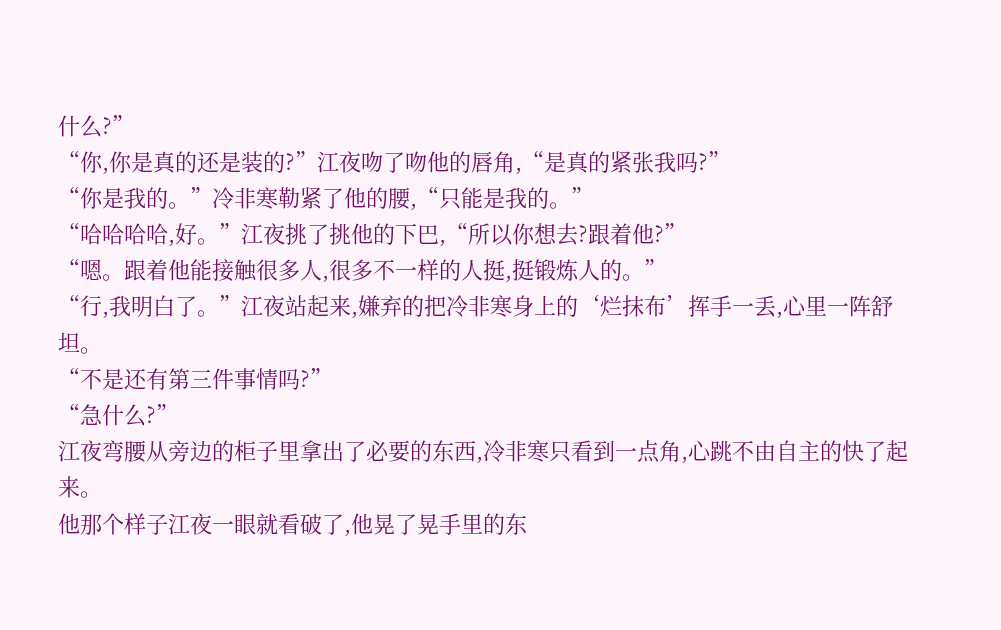什么?”
“你,你是真的还是装的?”江夜吻了吻他的唇角,“是真的紧张我吗?”
“你是我的。”冷非寒勒紧了他的腰,“只能是我的。”
“哈哈哈哈,好。”江夜挑了挑他的下巴,“所以你想去?跟着他?”
“嗯。跟着他能接触很多人,很多不一样的人挺,挺锻炼人的。”
“行,我明白了。”江夜站起来,嫌弃的把冷非寒身上的‘烂抹布’挥手一丢,心里一阵舒坦。
“不是还有第三件事情吗?”
“急什么?”
江夜弯腰从旁边的柜子里拿出了必要的东西,冷非寒只看到一点角,心跳不由自主的快了起来。
他那个样子江夜一眼就看破了,他晃了晃手里的东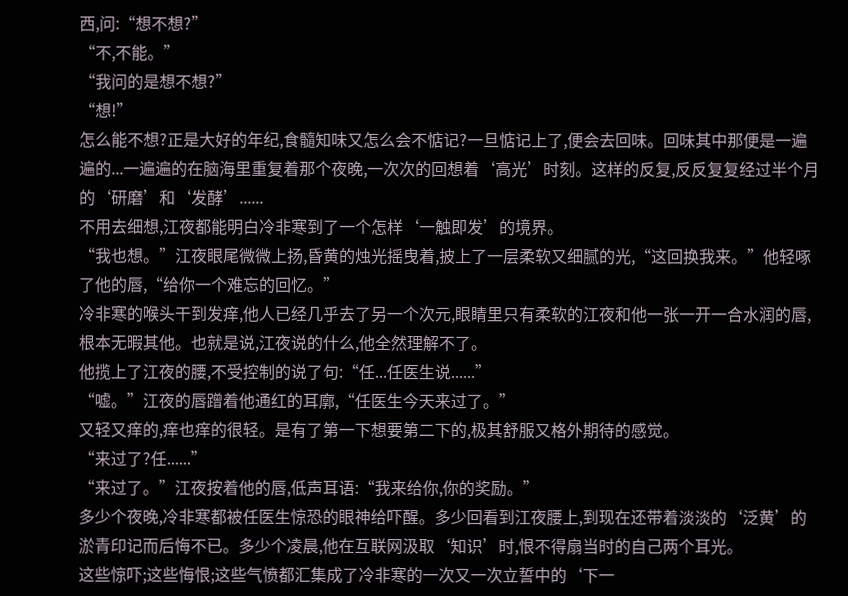西,问:“想不想?”
“不,不能。”
“我问的是想不想?”
“想!”
怎么能不想?正是大好的年纪,食髓知味又怎么会不惦记?一旦惦记上了,便会去回味。回味其中那便是一遍遍的...一遍遍的在脑海里重复着那个夜晚,一次次的回想着‘高光’时刻。这样的反复,反反复复经过半个月的‘研磨’和‘发酵’......
不用去细想,江夜都能明白冷非寒到了一个怎样‘一触即发’的境界。
“我也想。”江夜眼尾微微上扬,昏黄的烛光摇曳着,披上了一层柔软又细腻的光,“这回换我来。”他轻啄了他的唇,“给你一个难忘的回忆。”
冷非寒的喉头干到发痒,他人已经几乎去了另一个次元,眼睛里只有柔软的江夜和他一张一开一合水润的唇,根本无暇其他。也就是说,江夜说的什么,他全然理解不了。
他揽上了江夜的腰,不受控制的说了句:“任...任医生说......”
“嘘。”江夜的唇蹭着他通红的耳廓,“任医生今天来过了。”
又轻又痒的,痒也痒的很轻。是有了第一下想要第二下的,极其舒服又格外期待的感觉。
“来过了?任......”
“来过了。”江夜按着他的唇,低声耳语:“我来给你,你的奖励。”
多少个夜晚,冷非寒都被任医生惊恐的眼神给吓醒。多少回看到江夜腰上,到现在还带着淡淡的‘泛黄’的淤青印记而后悔不已。多少个凌晨,他在互联网汲取‘知识’时,恨不得扇当时的自己两个耳光。
这些惊吓;这些悔恨;这些气愤都汇集成了冷非寒的一次又一次立誓中的‘下一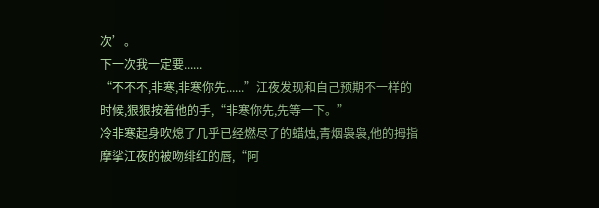次’。
下一次我一定要......
“不不不,非寒,非寒你先......”江夜发现和自己预期不一样的时候,狠狠按着他的手,“非寒你先,先等一下。”
冷非寒起身吹熄了几乎已经燃尽了的蜡烛,青烟袅袅,他的拇指摩挲江夜的被吻绯红的唇,“阿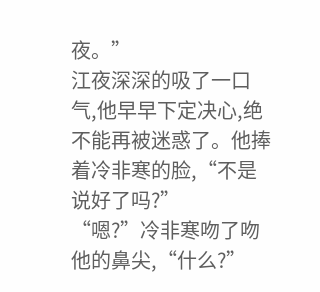夜。”
江夜深深的吸了一口气,他早早下定决心,绝不能再被迷惑了。他捧着冷非寒的脸,“不是说好了吗?”
“嗯?”冷非寒吻了吻他的鼻尖,“什么?”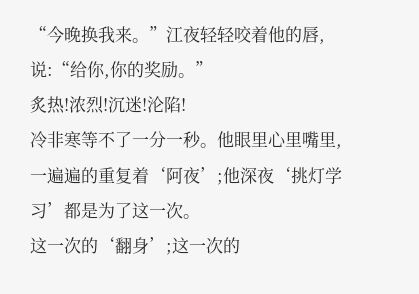“今晚换我来。”江夜轻轻咬着他的唇,说:“给你,你的奖励。”
炙热!浓烈!沉迷!沦陷!
冷非寒等不了一分一秒。他眼里心里嘴里,一遍遍的重复着‘阿夜’;他深夜‘挑灯学习’都是为了这一次。
这一次的‘翻身’;这一次的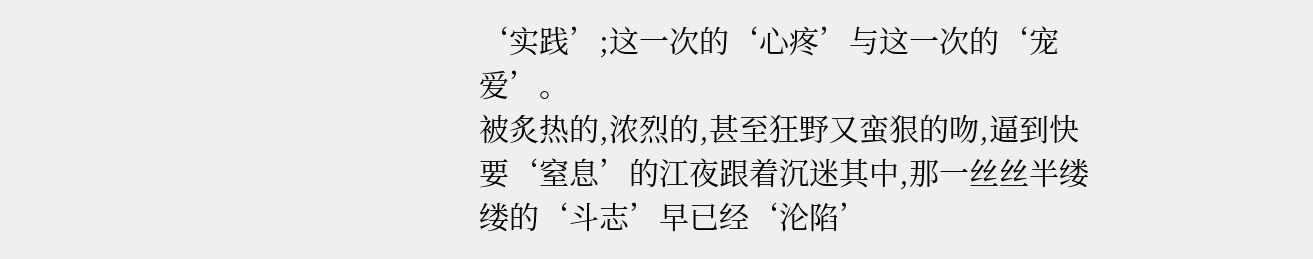‘实践’;这一次的‘心疼’与这一次的‘宠爱’。
被炙热的,浓烈的,甚至狂野又蛮狠的吻,逼到快要‘窒息’的江夜跟着沉迷其中,那一丝丝半缕缕的‘斗志’早已经‘沦陷’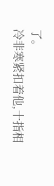了。
冷非寒紧扣着他,十指相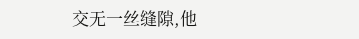交无一丝缝隙,他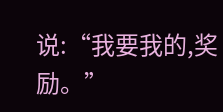说:“我要我的,奖励。”